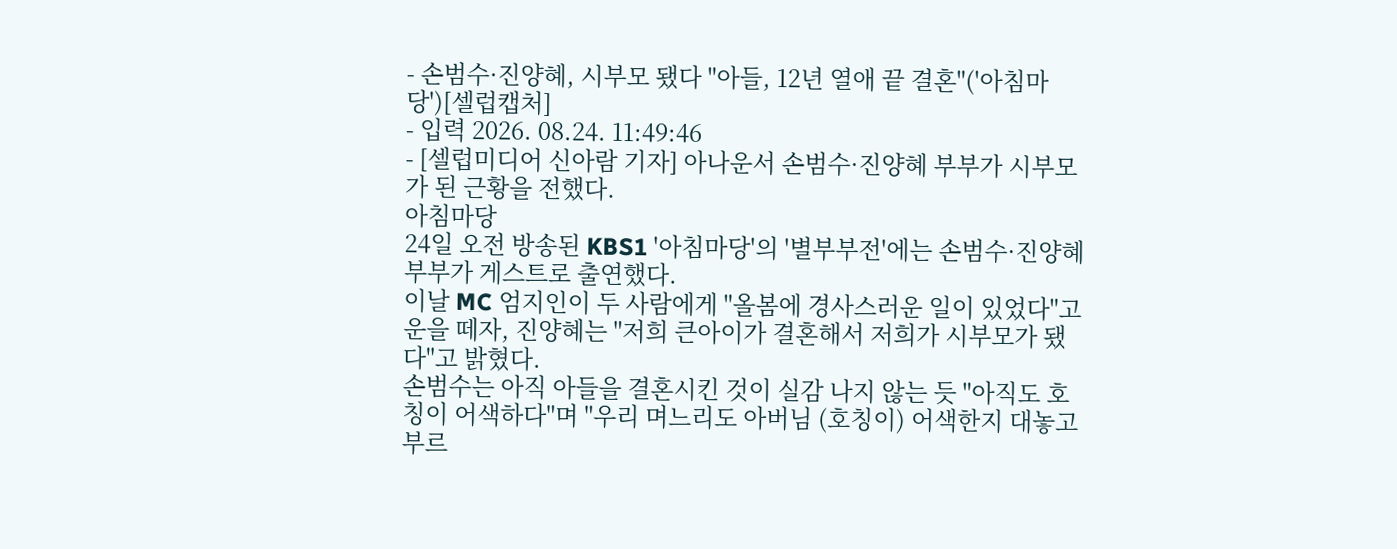- 손범수·진양혜, 시부모 됐다 "아들, 12년 열애 끝 결혼"('아침마당')[셀럽캡처]
- 입력 2026. 08.24. 11:49:46
- [셀럽미디어 신아람 기자] 아나운서 손범수·진양혜 부부가 시부모가 된 근황을 전했다.
아침마당
24일 오전 방송된 KBS1 '아침마당'의 '별부부전'에는 손범수·진양혜 부부가 게스트로 출연했다.
이날 MC 엄지인이 두 사람에게 "올봄에 경사스러운 일이 있었다"고 운을 떼자, 진양혜는 "저희 큰아이가 결혼해서 저희가 시부모가 됐다"고 밝혔다.
손범수는 아직 아들을 결혼시킨 것이 실감 나지 않는 듯 "아직도 호칭이 어색하다"며 "우리 며느리도 아버님 (호칭이) 어색한지 대놓고 부르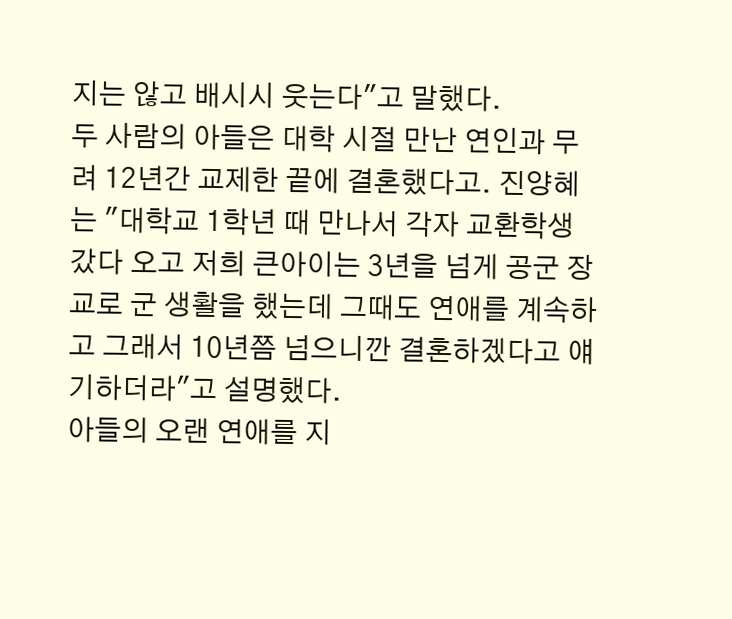지는 않고 배시시 웃는다"고 말했다.
두 사람의 아들은 대학 시절 만난 연인과 무려 12년간 교제한 끝에 결혼했다고. 진양혜는 "대학교 1학년 때 만나서 각자 교환학생 갔다 오고 저희 큰아이는 3년을 넘게 공군 장교로 군 생활을 했는데 그때도 연애를 계속하고 그래서 10년쯤 넘으니깐 결혼하겠다고 얘기하더라"고 설명했다.
아들의 오랜 연애를 지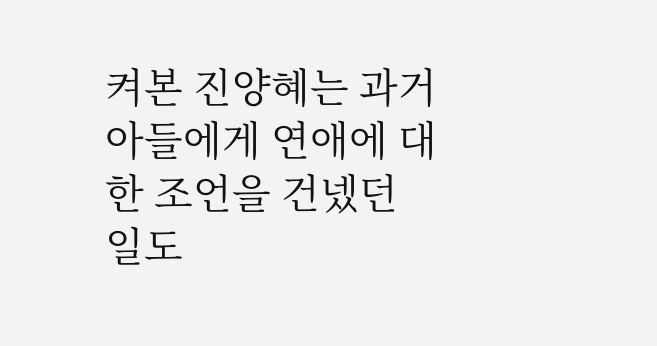켜본 진양혜는 과거 아들에게 연애에 대한 조언을 건넸던 일도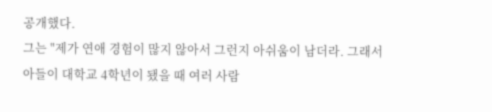공개했다.
그는 "제가 연애 경험이 많지 않아서 그런지 아쉬움이 남더라. 그래서 아들이 대학교 4학년이 됐을 때 여러 사람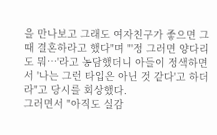을 만나보고 그래도 여자친구가 좋으면 그때 결혼하라고 했다"며 "'정 그러면 양다리도 뭐…'라고 농담했더니 아들이 정색하면서 '나는 그런 타입은 아닌 것 같다'고 하더라"고 당시를 회상했다.
그러면서 "아직도 실감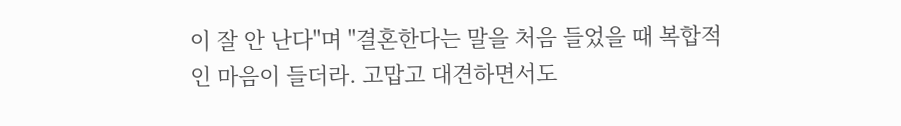이 잘 안 난다"며 "결혼한다는 말을 처음 들었을 때 복합적인 마음이 들더라. 고맙고 대견하면서도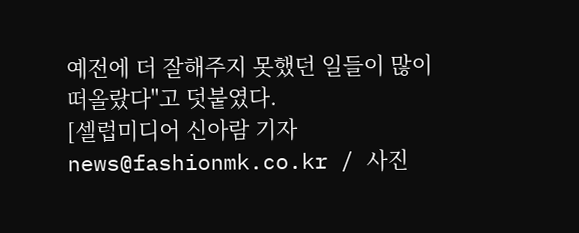예전에 더 잘해주지 못했던 일들이 많이 떠올랐다"고 덧붙였다.
[셀럽미디어 신아람 기자 news@fashionmk.co.kr / 사진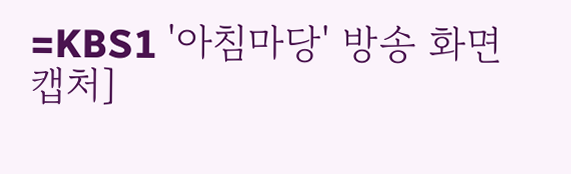=KBS1 '아침마당' 방송 화면 캡처]